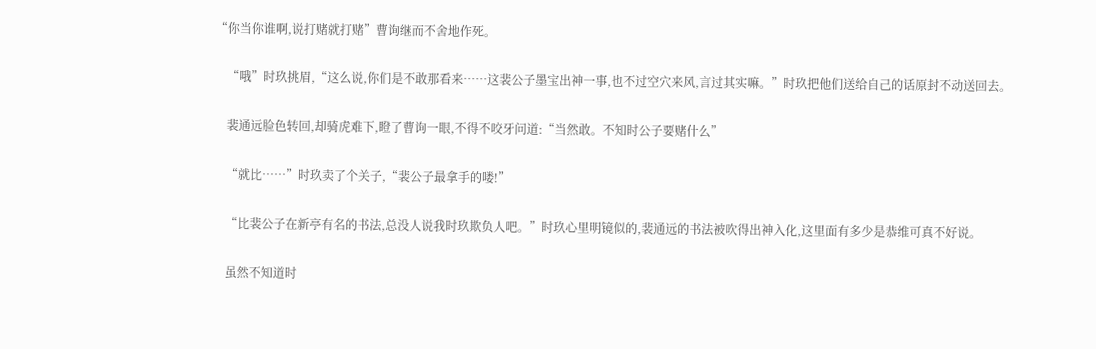“你当你谁啊,说打赌就打赌”曹询继而不舍地作死。

    “哦”时玖挑眉,“这么说,你们是不敢那看来……这裴公子墨宝出神一事,也不过空穴来风,言过其实嘛。”时玖把他们送给自己的话原封不动送回去。

    裴通远脸色转回,却骑虎难下,瞪了曹询一眼,不得不咬牙问道:“当然敢。不知时公子要赌什么”

    “就比……”时玖卖了个关子,“裴公子最拿手的喽!”

    “比裴公子在新亭有名的书法,总没人说我时玖欺负人吧。”时玖心里明镜似的,裴通远的书法被吹得出神入化,这里面有多少是恭维可真不好说。

    虽然不知道时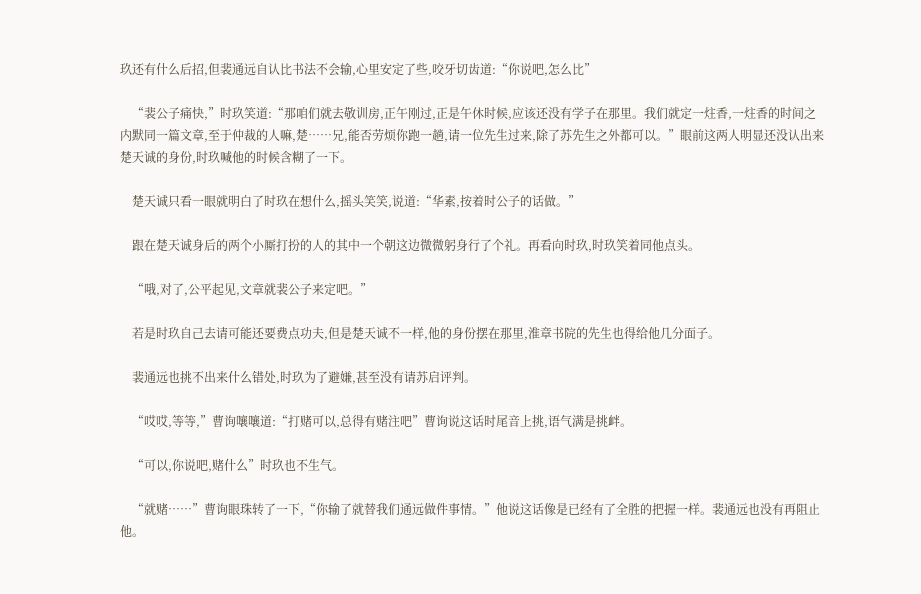玖还有什么后招,但裴通远自认比书法不会输,心里安定了些,咬牙切齿道:“你说吧,怎么比”

    “裴公子痛快,”时玖笑道:“那咱们就去敬训房,正午刚过,正是午休时候,应该还没有学子在那里。我们就定一炷香,一炷香的时间之内默同一篇文章,至于仲裁的人嘛,楚……兄,能否劳烦你跑一趟,请一位先生过来,除了苏先生之外都可以。”眼前这两人明显还没认出来楚天诚的身份,时玖喊他的时候含糊了一下。

    楚天诚只看一眼就明白了时玖在想什么,摇头笑笑,说道:“华素,按着时公子的话做。”

    跟在楚天诚身后的两个小厮打扮的人的其中一个朝这边微微躬身行了个礼。再看向时玖,时玖笑着同他点头。

    “哦,对了,公平起见,文章就裴公子来定吧。”

    若是时玖自己去请可能还要费点功夫,但是楚天诚不一样,他的身份摆在那里,淮章书院的先生也得给他几分面子。

    裴通远也挑不出来什么错处,时玖为了避嫌,甚至没有请苏启评判。

    “哎哎,等等,”曹询嚷嚷道:“打赌可以,总得有赌注吧”曹询说这话时尾音上挑,语气满是挑衅。

    “可以,你说吧,赌什么”时玖也不生气。

    “就赌……”曹询眼珠转了一下,“你输了就替我们通远做件事情。”他说这话像是已经有了全胜的把握一样。裴通远也没有再阻止他。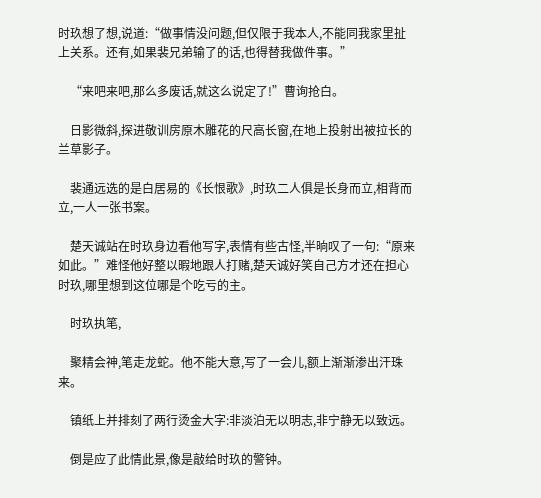时玖想了想,说道:“做事情没问题,但仅限于我本人,不能同我家里扯上关系。还有,如果裴兄弟输了的话,也得替我做件事。”

    “来吧来吧,那么多废话,就这么说定了!”曹询抢白。

    日影微斜,探进敬训房原木雕花的尺高长窗,在地上投射出被拉长的兰草影子。

    裴通远选的是白居易的《长恨歌》,时玖二人俱是长身而立,相背而立,一人一张书案。

    楚天诚站在时玖身边看他写字,表情有些古怪,半晌叹了一句:“原来如此。”难怪他好整以暇地跟人打赌,楚天诚好笑自己方才还在担心时玖,哪里想到这位哪是个吃亏的主。

    时玖执笔,

    聚精会神,笔走龙蛇。他不能大意,写了一会儿,额上渐渐渗出汗珠来。

    镇纸上并排刻了两行烫金大字:非淡泊无以明志,非宁静无以致远。

    倒是应了此情此景,像是敲给时玖的警钟。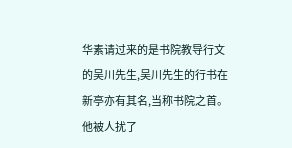华素请过来的是书院教导行文的吴川先生,吴川先生的行书在新亭亦有其名,当称书院之首。他被人扰了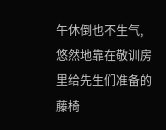午休倒也不生气,悠然地靠在敬训房里给先生们准备的藤椅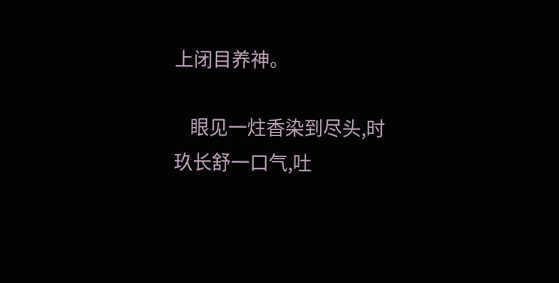上闭目养神。

    眼见一炷香染到尽头,时玖长舒一口气,吐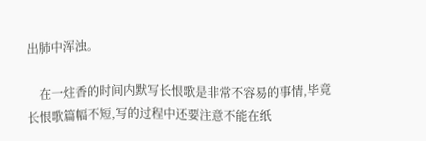出肺中浑浊。

    在一炷香的时间内默写长恨歌是非常不容易的事情,毕竟长恨歌篇幅不短,写的过程中还要注意不能在纸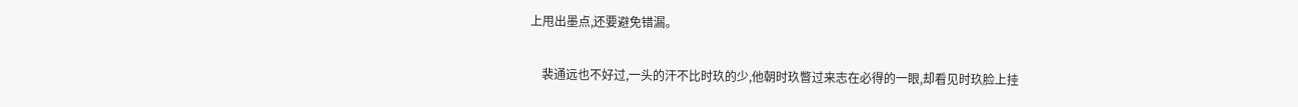上甩出墨点,还要避免错漏。

    裴通远也不好过,一头的汗不比时玖的少,他朝时玖瞥过来志在必得的一眼,却看见时玖脸上挂